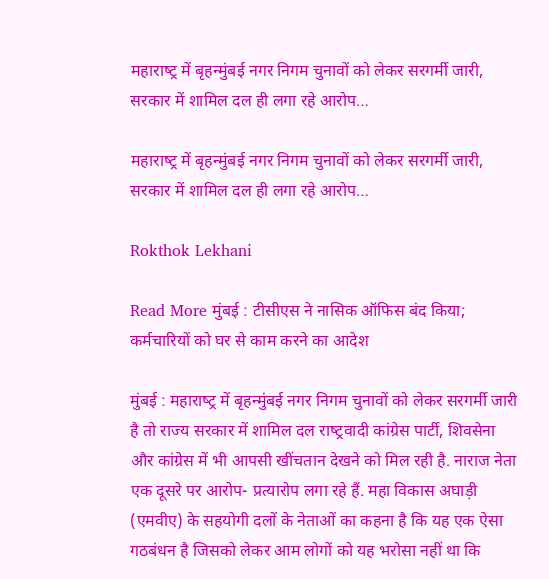महाराष्‍ट्र में बृहन्मुंबई नगर निगम चुनावों को लेकर सरगर्मी जारी, सरकार में शामिल दल ही लगा रहे आरोप…

महाराष्‍ट्र में बृहन्मुंबई नगर निगम चुनावों को लेकर सरगर्मी जारी, सरकार में शामिल दल ही लगा रहे आरोप…

Rokthok Lekhani

Read More मुंबई : टीसीएस ने नासिक ऑफिस बंद किया; कर्मचारियों को घर से काम करने का आदेश

मुंबई : महाराष्‍ट्र में बृहन्मुंबई नगर निगम चुनावों को लेकर सरगर्मी जारी है तो राज्‍य सरकार में शामिल दल राष्‍ट्रवादी कांग्रेस पार्टी, शिवसेना और कांग्रेस में भी आपसी खींचतान देखने को मिल रही है. नाराज नेता एक दूसरे पर आरोप- प्रत्‍यारोप लगा रहे हैं. महा विकास अघाड़ी (एमवीए) के सहयोगी दलों के नेताओं का कहना है कि यह एक ऐसा गठबंधन है जिसको लेकर आम लोगों को यह भरोसा नहीं था कि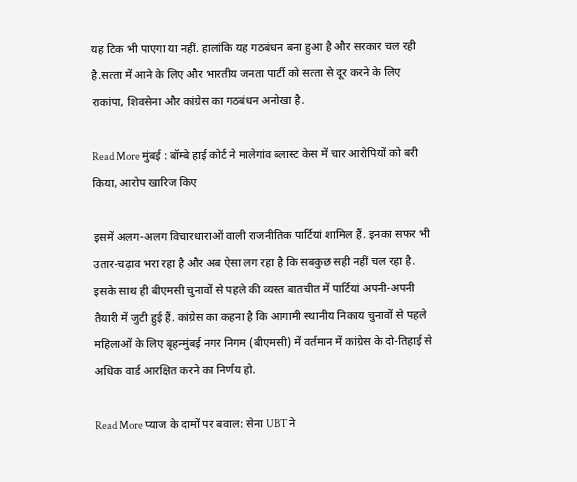यह टिक भी पाएगा या नहीं. हालांकि यह गठबंधन बना हुआ है और सरकार चल रही है.सत्‍ता में आने के लिए और भारतीय जनता पार्टी को सत्‍ता से दूर करने के लिए राकांपा, शिवसेना और कांग्रेस का गठबंधन अनोखा है.

Read More मुंबई : बॉम्बे हाई कोर्ट ने मालेगांव ब्लास्ट केस में चार आरोपियों को बरी किया, आरोप खारिज किए

इसमें अलग-अलग विचारधाराओं वाली राजनीतिक पार्टियां शामिल हैं. इनका सफर भी उतार-चढ़ाव भरा रहा है और अब ऐसा लग रहा है कि सबकुछ सही नहीं चल रहा है. इसके साथ ही बीएमसी चुनावों से पहले की व्यस्त बातचीत में पार्टियां अपनी-अपनी तैयारी में जुटी हुई हैं. कांग्रेस का कहना है कि आगामी स्थानीय निकाय चुनावों से पहले महिलाओं के लिए बृहन्मुंबई नगर निगम (बीएमसी) में वर्तमान में कांग्रेस के दो-तिहाई से अधिक वार्ड आरक्षित करने का निर्णय हो.

Read More प्याज के दामों पर बवाल: सेना UBT ने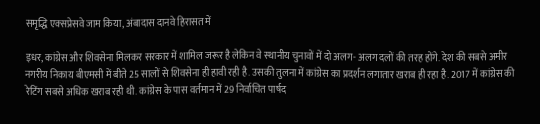समृद्धि एक्सप्रेसवे जाम किया, अंबादास दानवे हिरासत में

इधर, कांग्रेस और शिवसेना मिलकर सरकार में शामिल जरूर है लेकिन वे स्‍थानीय चुनावों में दो अलग- अलग दलों की तरह होंगे. देश की सबसे अमीर नगरीय निकाय बीएमसी में बीते 25 सालों से शिवसेना ही हावी रही है. उसकी तुलना में कांग्रेस का प्रदर्शन लगातार खराब ही रहा है. 2017 में कांग्रेस की रेटिंग सबसे अधिक खराब रही थी. कांग्रेस के पास वर्तमान में 29 निर्वाचित पार्षद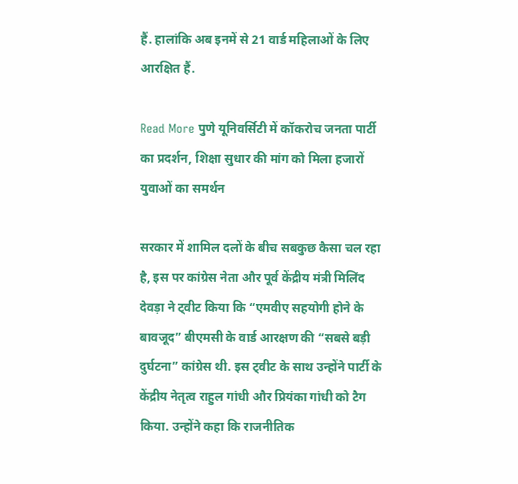हैं. हालांकि अब इनमें से 21 वार्ड महिलाओं के लिए आरक्षित हैं.

Read More पुणे यूनिवर्सिटी में कॉकरोच जनता पार्टी का प्रदर्शन, शिक्षा सुधार की मांग को मिला हजारों युवाओं का समर्थन

सरकार में शामिल दलों के बीच सबकुछ कैसा चल रहा है, इस पर कांग्रेस नेता और पूर्व केंद्रीय मंत्री मिलिंद देवड़ा ने ट्वीट किया कि “एमवीए सहयोगी होने के बावजूद” बीएमसी के वार्ड आरक्षण की “सबसे बड़ी दुर्घटना” कांग्रेस थी. इस ट्वीट के साथ उन्‍होंने पार्टी के केंद्रीय नेतृत्‍व राहुल गांधी और प्रियंका गांधी को टैग किया. उन्‍होंने कहा कि राजनीतिक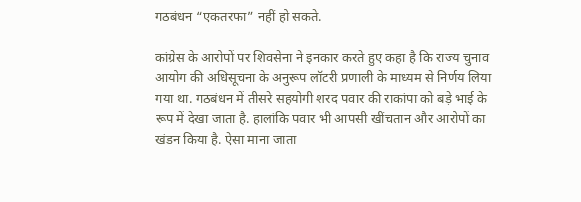गठबंधन “एकतरफा” नहीं हो सकते.

कांग्रेस के आरोपों पर शिवसेना ने इनकार करते हुए कहा है कि राज्य चुनाव आयोग की अधिसूचना के अनुरूप लॉटरी प्रणाली के माध्यम से निर्णय लिया गया था. गठबंधन में तीसरे सहयोगी शरद पवार की राकांपा को बड़े भाई के रूप में देखा जाता है. हालांकि पवार भी आपसी खींचतान और आरोपों का खंडन किया है. ऐसा माना जाता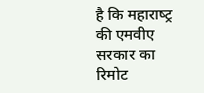है कि महाराष्‍ट्र की एमवीए सरकार का रिमोट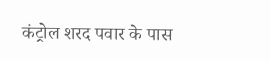कंट्रोल शरद पवार के पास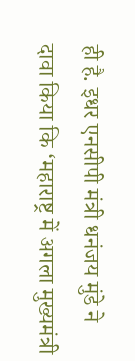ही है. इधर एनसीपी मंत्री धनंजय मुंडे ने दावा किया कि ‘महाराष्ट्र में अगला मुख्यमंत्री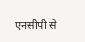एनसीपी से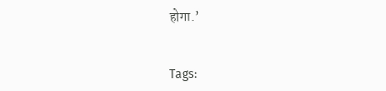होगा.’


Tags: